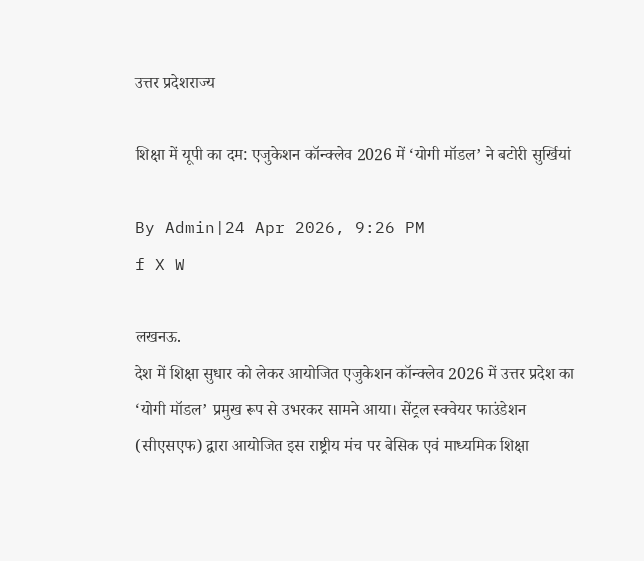उत्तर प्रदेशराज्‍य

शिक्षा में यूपी का दम: एजुकेशन कॉन्क्लेव 2026 में ‘योगी मॉडल’ ने बटोरी सुर्खियां

By Admin|24 Apr 2026, 9:26 PM
f X W

लखनऊ.
देश में शिक्षा सुधार को लेकर आयोजित एजुकेशन कॉन्क्लेव 2026 में उत्तर प्रदेश का ‘योगी मॉडल’ प्रमुख रूप से उभरकर सामने आया। सेंट्रल स्क्वेयर फाउंडेशन (सीएसएफ) द्वारा आयोजित इस राष्ट्रीय मंच पर बेसिक एवं माध्यमिक शिक्षा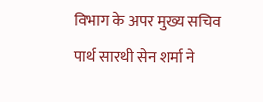विभाग के अपर मुख्य सचिव पार्थ सारथी सेन शर्मा ने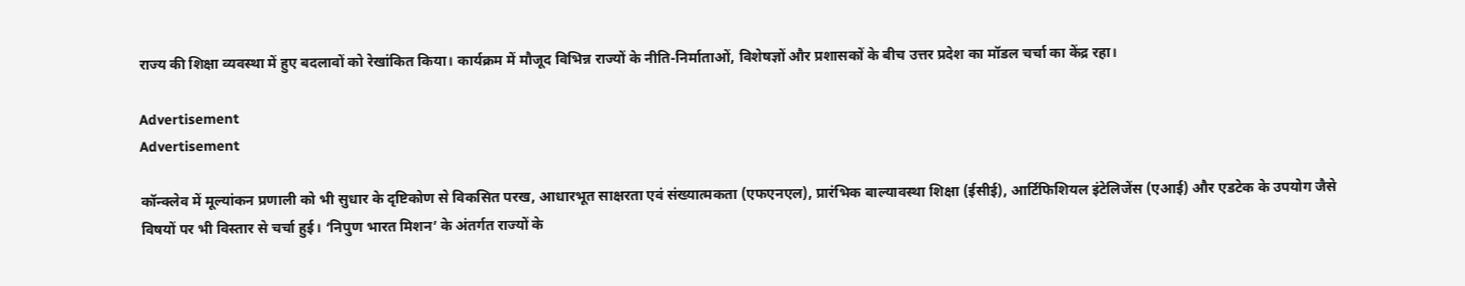राज्य की शिक्षा व्यवस्था में हुए बदलावों को रेखांकित किया। कार्यक्रम में मौजूद विभिन्न राज्यों के नीति-निर्माताओं, विशेषज्ञों और प्रशासकों के बीच उत्तर प्रदेश का मॉडल चर्चा का केंद्र रहा।

Advertisement
Advertisement

कॉन्क्लेव में मूल्यांकन प्रणाली को भी सुधार के दृष्टिकोण से विकसित परख, आधारभूत साक्षरता एवं संख्यात्मकता (एफएनएल), प्रारंभिक बाल्यावस्था शिक्षा (ईसीई), आर्टिफिशियल इंटेलिजेंस (एआई) और एडटेक के उपयोग जैसे विषयों पर भी विस्तार से चर्चा हुई। ‘निपुण भारत मिशन’ के अंतर्गत राज्यों के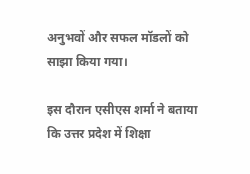अनुभवों और सफल मॉडलों को साझा किया गया।

इस दौरान एसीएस शर्मा ने बताया कि उत्तर प्रदेश में शिक्षा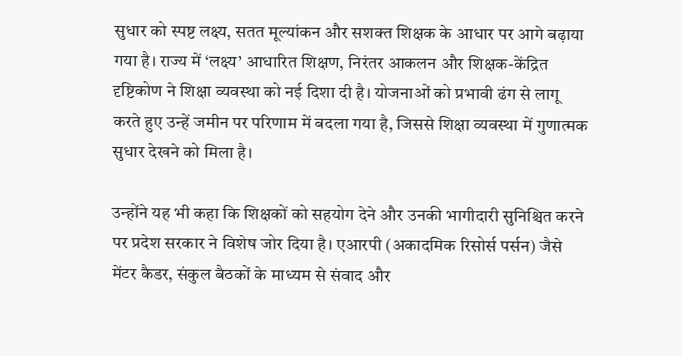सुधार को स्पष्ट लक्ष्य, सतत मूल्यांकन और सशक्त शिक्षक के आधार पर आगे बढ़ाया गया है। राज्य में ‘लक्ष्य’ आधारित शिक्षण, निरंतर आकलन और शिक्षक-केंद्रित दृष्टिकोण ने शिक्षा व्यवस्था को नई दिशा दी है। योजनाओं को प्रभावी ढंग से लागू करते हुए उन्हें जमीन पर परिणाम में बदला गया है, जिससे शिक्षा व्यवस्था में गुणात्मक सुधार देखने को मिला है।

उन्होंने यह भी कहा कि शिक्षकों को सहयोग देने और उनकी भागीदारी सुनिश्चित करने पर प्रदेश सरकार ने विशेष जोर दिया है। एआरपी (अकादमिक रिसोर्स पर्सन) जैसे मेंटर कैडर, संकुल बैठकों के माध्यम से संवाद और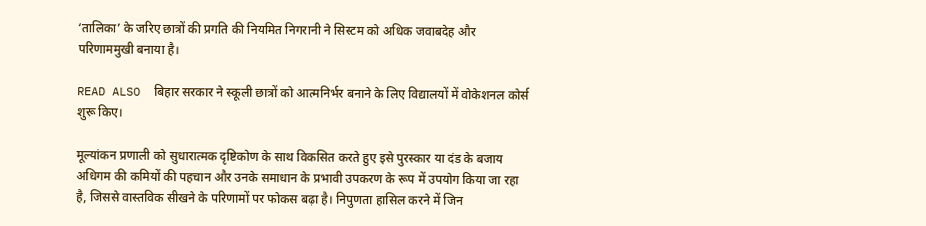‘तालिका’ के जरिए छात्रों की प्रगति की नियमित निगरानी ने सिस्टम को अधिक जवाबदेह और परिणाममुखी बनाया है।

READ ALSO  बिहार सरकार ने स्कूली छात्रों को आत्मनिर्भर बनाने के लिए विद्यालयों में वोकेशनल कोर्स शुरू किए।

मूल्यांकन प्रणाली को सुधारात्मक दृष्टिकोण के साथ विकसित करते हुए इसे पुरस्कार या दंड के बजाय अधिगम की कमियों की पहचान और उनके समाधान के प्रभावी उपकरण के रूप में उपयोग किया जा रहा है, जिससे वास्तविक सीखने के परिणामों पर फोकस बढ़ा है। निपुणता हासिल करने में जिन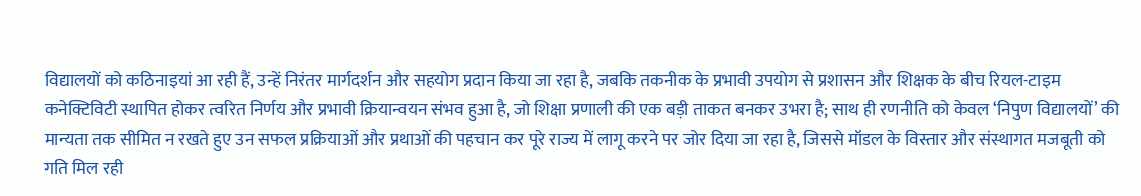विद्यालयों को कठिनाइयां आ रही हैं, उन्हें निरंतर मार्गदर्शन और सहयोग प्रदान किया जा रहा है, जबकि तकनीक के प्रभावी उपयोग से प्रशासन और शिक्षक के बीच रियल-टाइम कनेक्टिविटी स्थापित होकर त्वरित निर्णय और प्रभावी क्रियान्वयन संभव हुआ है, जो शिक्षा प्रणाली की एक बड़ी ताकत बनकर उभरा है; साथ ही रणनीति को केवल ‘निपुण विद्यालयों’ की मान्यता तक सीमित न रखते हुए उन सफल प्रक्रियाओं और प्रथाओं की पहचान कर पूरे राज्य में लागू करने पर जोर दिया जा रहा है, जिससे मॉडल के विस्तार और संस्थागत मजबूती को गति मिल रही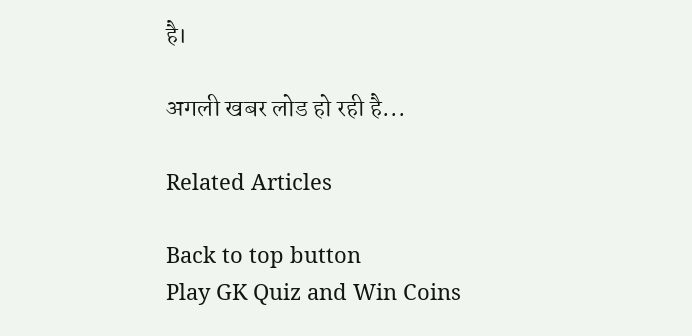है।

अगली खबर लोड हो रही है...

Related Articles

Back to top button
Play GK Quiz and Win Coins